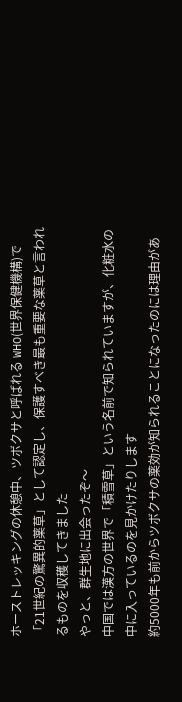ホーストレッキングの休憩中、ツボクサと呼ばれる WHO(世界保健機構)で「21世紀の驚異的薬草」として認定し、保護すべき最も重要な薬草と言われるものを収穫してきました
やっと、群生地に出会ったぞ〜
中国では漢方の世界で「積雪草」という名前で知られていますが、化粧水の中に入っているのを見かけたりします
約5000年も前からツボクサの薬効が知られることになったのには理由があ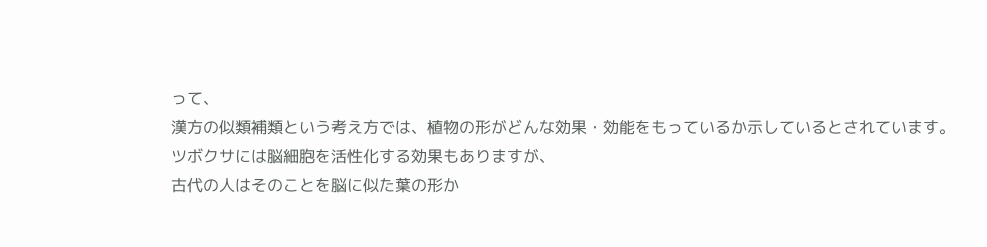って、
漢方の似類補類という考え方では、植物の形がどんな効果・効能をもっているか示しているとされています。
ツボクサには脳細胞を活性化する効果もありますが、
古代の人はそのことを脳に似た葉の形か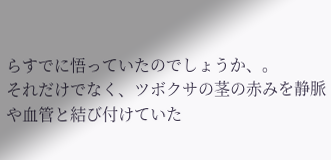らすでに悟っていたのでしょうか、。
それだけでなく、ツボクサの茎の赤みを静脈や血管と結び付けていた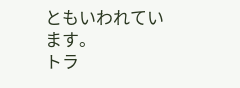ともいわれています。
トラ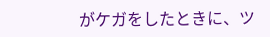がケガをしたときに、ツ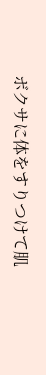ボクサに体をすりつけて肌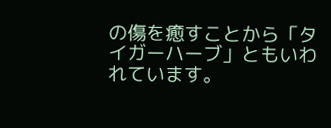の傷を癒すことから「タイガーハーブ」ともいわれています。